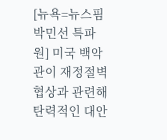[뉴욕=뉴스핌 박민선 특파원] 미국 백악관이 재정절벽 협상과 관련해 탄력적인 대안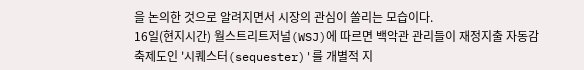을 논의한 것으로 알려지면서 시장의 관심이 쏠리는 모습이다.
16일(현지시간) 월스트리트저널(WSJ)에 따르면 백악관 관리들이 재정지출 자동감축제도인 '시퀘스터(sequester)'를 개별적 지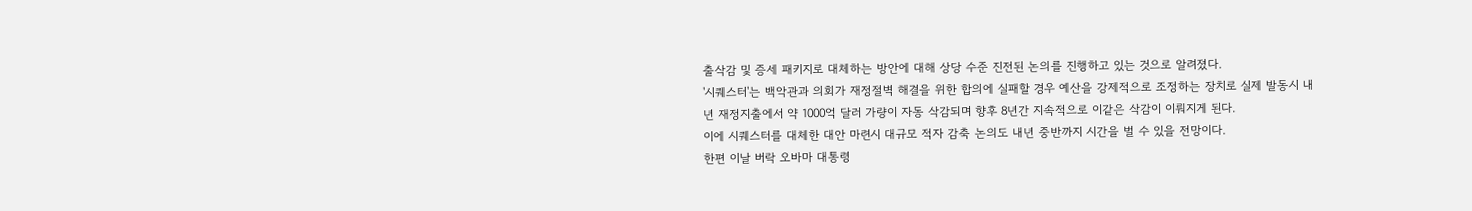출삭감 및 증세 패키지로 대체하는 방안에 대해 상당 수준 진전된 논의를 진행하고 있는 것으로 알려졌다.
'시퀘스터'는 백악관과 의회가 재정절벽 해결을 위한 합의에 실패할 경우 예산을 강제적으로 조정하는 장치로 실제 발동시 내년 재정지출에서 약 1000억 달러 가량이 자동 삭감되며 향후 8년간 지속적으로 이같은 삭감이 이뤄지게 된다.
이에 시퀘스터를 대체한 대안 마련시 대규모 적자 감축 논의도 내년 중반까지 시간을 벌 수 있을 전망이다.
한편 이날 버락 오바마 대통령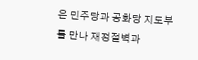은 민주당과 공화당 지도부를 만나 재정절벽과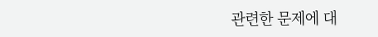관련한 문제에 대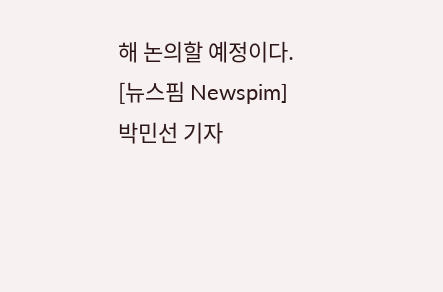해 논의할 예정이다.
[뉴스핌 Newspim] 박민선 기자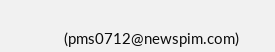(pms0712@newspim.com)